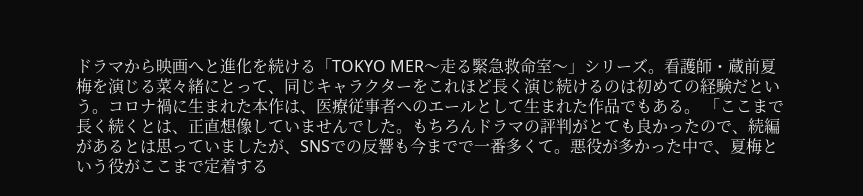ドラマから映画へと進化を続ける「TOKYO MER〜走る緊急救命室〜」シリーズ。看護師・蔵前夏梅を演じる菜々緒にとって、同じキャラクターをこれほど長く演じ続けるのは初めての経験だという。コロナ禍に生まれた本作は、医療従事者へのエールとして生まれた作品でもある。 「ここまで長く続くとは、正直想像していませんでした。もちろんドラマの評判がとても良かったので、続編があるとは思っていましたが、SNSでの反響も今までで一番多くて。悪役が多かった中で、夏梅という役がここまで定着する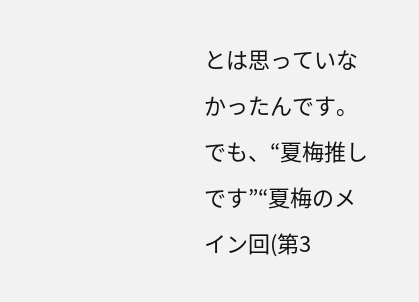とは思っていなかったんです。でも、“夏梅推しです”“夏梅のメイン回(第3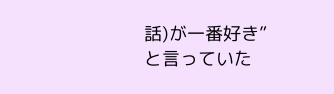話)が一番好き”と言っていた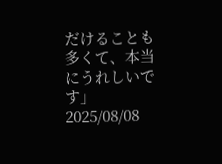だけることも多くて、本当にうれしいです」
2025/08/08